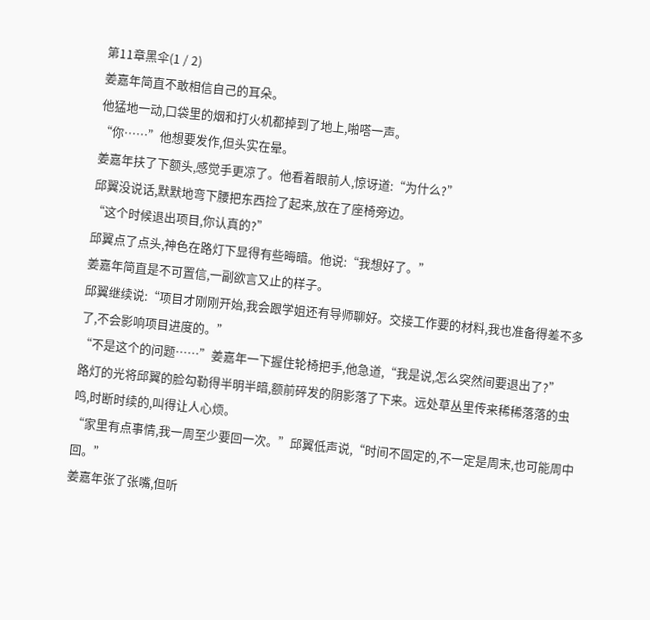第11章黑伞(1 / 2)
姜嘉年简直不敢相信自己的耳朵。
他猛地一动,口袋里的烟和打火机都掉到了地上,啪嗒一声。
“你……”他想要发作,但头实在晕。
姜嘉年扶了下额头,感觉手更凉了。他看着眼前人,惊讶道:“为什么?”
邱翼没说话,默默地弯下腰把东西捡了起来,放在了座椅旁边。
“这个时候退出项目,你认真的?”
邱翼点了点头,神色在路灯下显得有些晦暗。他说:“我想好了。”
姜嘉年简直是不可置信,一副欲言又止的样子。
邱翼继续说:“项目才刚刚开始,我会跟学姐还有导师聊好。交接工作要的材料,我也准备得差不多了,不会影响项目进度的。”
“不是这个的问题……”姜嘉年一下握住轮椅把手,他急道,“我是说,怎么突然间要退出了?”
路灯的光将邱翼的脸勾勒得半明半暗,额前碎发的阴影落了下来。远处草丛里传来稀稀落落的虫鸣,时断时续的,叫得让人心烦。
“家里有点事情,我一周至少要回一次。”邱翼低声说,“时间不固定的,不一定是周末,也可能周中回。”
姜嘉年张了张嘴,但听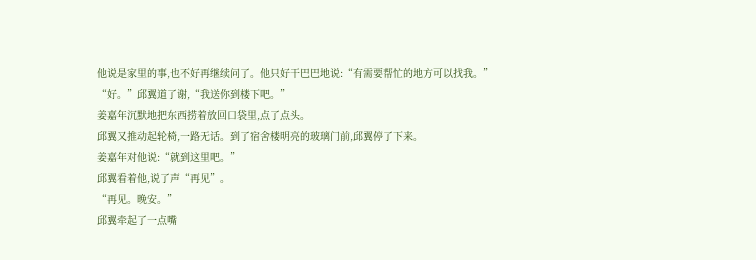他说是家里的事,也不好再继续问了。他只好干巴巴地说:“有需要帮忙的地方可以找我。”
“好。”邱翼道了谢,“我送你到楼下吧。”
姜嘉年沉默地把东西捞着放回口袋里,点了点头。
邱翼又推动起轮椅,一路无话。到了宿舍楼明亮的玻璃门前,邱翼停了下来。
姜嘉年对他说:“就到这里吧。”
邱翼看着他,说了声“再见”。
“再见。晚安。”
邱翼牵起了一点嘴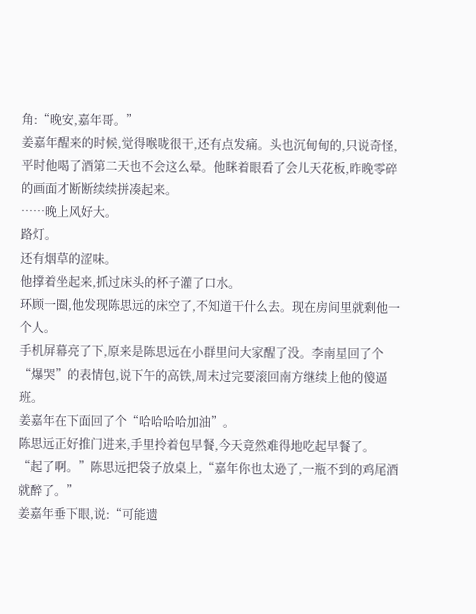角:“晚安,嘉年哥。”
姜嘉年醒来的时候,觉得喉咙很干,还有点发痛。头也沉甸甸的,只说奇怪,平时他喝了酒第二天也不会这么晕。他眯着眼看了会儿天花板,昨晚零碎的画面才断断续续拼凑起来。
……晚上风好大。
路灯。
还有烟草的涩味。
他撑着坐起来,抓过床头的杯子灌了口水。
环顾一圈,他发现陈思远的床空了,不知道干什么去。现在房间里就剩他一个人。
手机屏幕亮了下,原来是陈思远在小群里问大家醒了没。李南星回了个“爆哭”的表情包,说下午的高铁,周末过完要滚回南方继续上他的傻逼班。
姜嘉年在下面回了个“哈哈哈哈加油”。
陈思远正好推门进来,手里拎着包早餐,今天竟然难得地吃起早餐了。
“起了啊。”陈思远把袋子放桌上,“嘉年你也太逊了,一瓶不到的鸡尾酒就醉了。”
姜嘉年垂下眼,说:“可能遗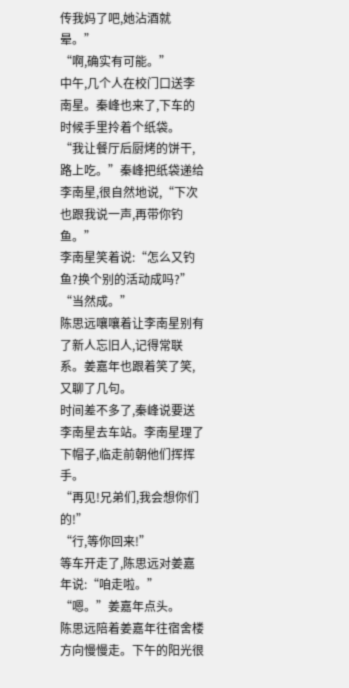传我妈了吧,她沾酒就晕。”
“啊,确实有可能。”
中午,几个人在校门口送李南星。秦峰也来了,下车的时候手里拎着个纸袋。
“我让餐厅后厨烤的饼干,路上吃。”秦峰把纸袋递给李南星,很自然地说,“下次也跟我说一声,再带你钓鱼。”
李南星笑着说:“怎么又钓鱼?换个别的活动成吗?”
“当然成。”
陈思远嚷嚷着让李南星别有了新人忘旧人,记得常联系。姜嘉年也跟着笑了笑,又聊了几句。
时间差不多了,秦峰说要送李南星去车站。李南星理了下帽子,临走前朝他们挥挥手。
“再见!兄弟们,我会想你们的!”
“行,等你回来!”
等车开走了,陈思远对姜嘉年说:“咱走啦。”
“嗯。”姜嘉年点头。
陈思远陪着姜嘉年往宿舍楼方向慢慢走。下午的阳光很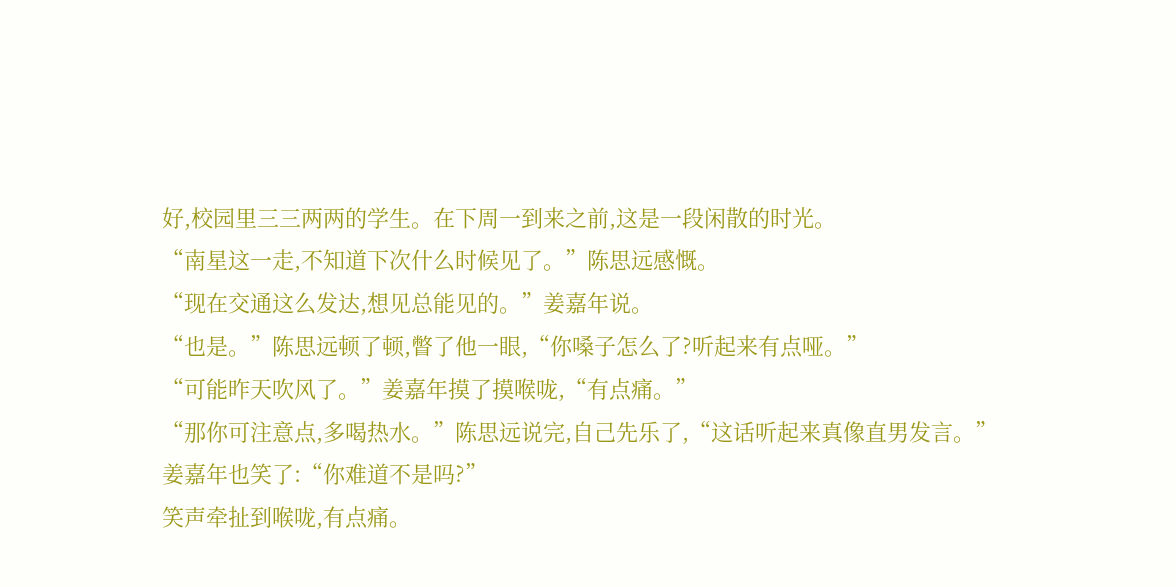好,校园里三三两两的学生。在下周一到来之前,这是一段闲散的时光。
“南星这一走,不知道下次什么时候见了。”陈思远感慨。
“现在交通这么发达,想见总能见的。”姜嘉年说。
“也是。”陈思远顿了顿,瞥了他一眼,“你嗓子怎么了?听起来有点哑。”
“可能昨天吹风了。”姜嘉年摸了摸喉咙,“有点痛。”
“那你可注意点,多喝热水。”陈思远说完,自己先乐了,“这话听起来真像直男发言。”
姜嘉年也笑了:“你难道不是吗?”
笑声牵扯到喉咙,有点痛。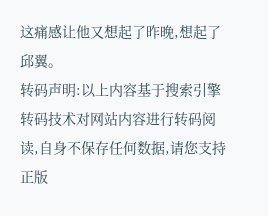这痛感让他又想起了昨晚,想起了邱翼。
转码声明:以上内容基于搜索引擎转码技术对网站内容进行转码阅读,自身不保存任何数据,请您支持正版